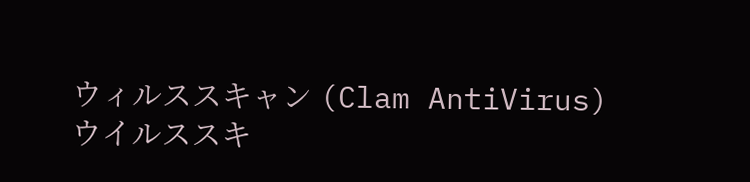ウィルススキャン (Clam AntiVirus)
ウイルススキ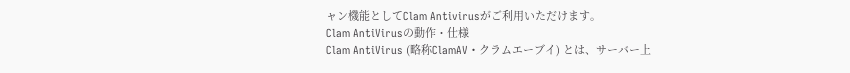ャン機能としてClam Antivirusがご利用いただけます。
Clam AntiVirusの動作・仕様
Clam AntiVirus (略称ClamAV・クラムエーブイ) とは、サーバー上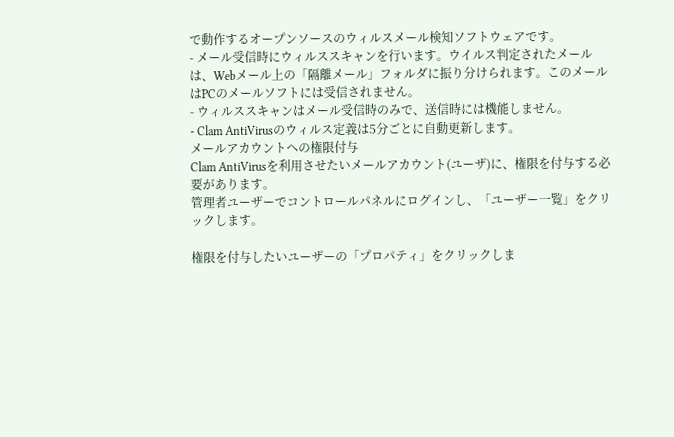で動作するオープンソースのウィルスメール検知ソフトウェアです。
- メール受信時にウィルススキャンを行います。ウイルス判定されたメールは、Webメール上の「隔離メール」フォルダに振り分けられます。このメールはPCのメールソフトには受信されません。
- ウィルススキャンはメール受信時のみで、送信時には機能しません。
- Clam AntiVirusのウィルス定義は5分ごとに自動更新します。
メールアカウントへの権限付与
Clam AntiVirusを利用させたいメールアカウント(ユーザ)に、権限を付与する必要があります。
管理者ユーザーでコントロールパネルにログインし、「ユーザー一覧」をクリックします。

権限を付与したいユーザーの「プロパティ」をクリックしま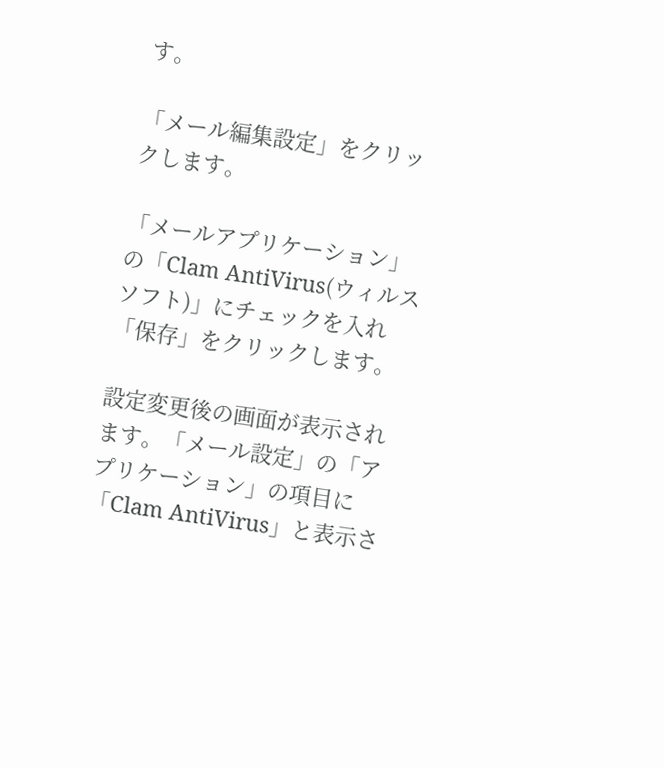す。

「メール編集設定」をクリックします。

「メールアプリケーション」の「Clam AntiVirus(ウィルスソフト)」にチェックを入れ「保存」をクリックします。

設定変更後の画面が表示されます。「メール設定」の「アプリケーション」の項目に「Clam AntiVirus」と表示さ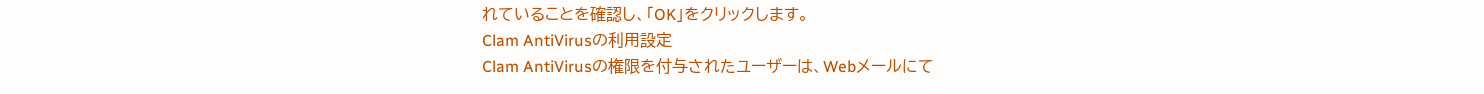れていることを確認し、「OK」をクリックします。
Clam AntiVirusの利用設定
Clam AntiVirusの権限を付与されたユーザーは、Webメールにて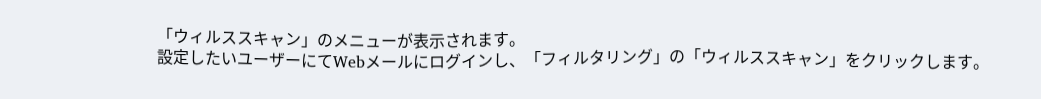「ウィルススキャン」のメニューが表示されます。
設定したいユーザーにてWebメールにログインし、「フィルタリング」の「ウィルススキャン」をクリックします。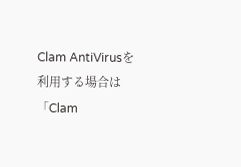Clam AntiVirusを利用する場合は「Clam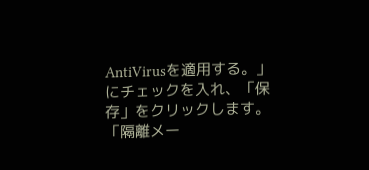AntiVirusを適用する。」にチェックを入れ、「保存」をクリックします。
「隔離メー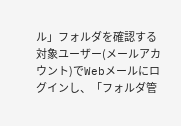ル」フォルダを確認する
対象ユーザー(メールアカウント)でWebメールにログインし、「フォルダ管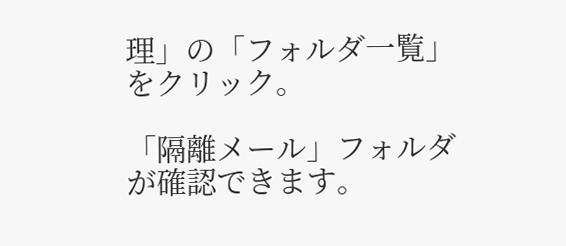理」の「フォルダ一覧」をクリック。

「隔離メール」フォルダが確認できます。